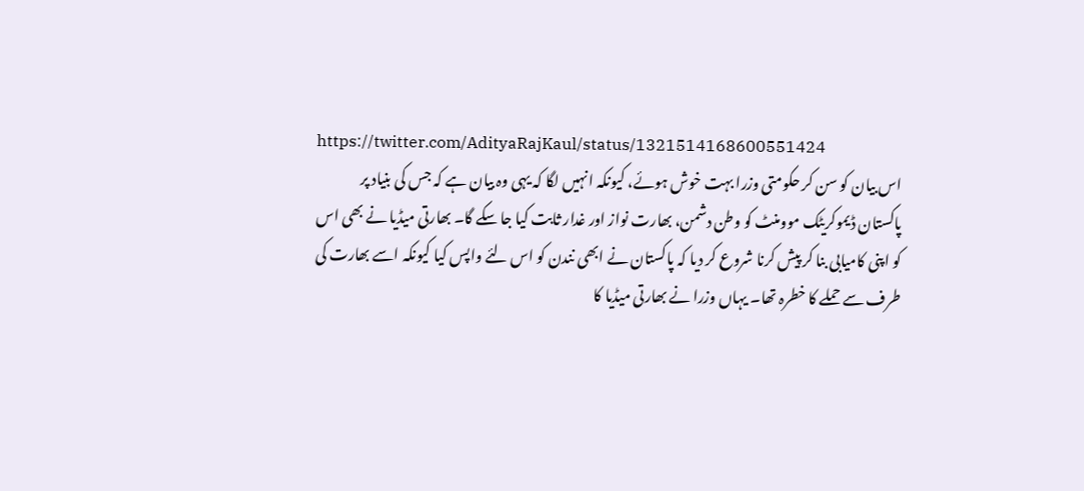https://twitter.com/AdityaRajKaul/status/1321514168600551424
اس بیان کو سن کر حکومتی وزرا بہت خوش ہوئے، کیونکہ انہیں لگا کہ یہی وہ بیان ہے کہ جس کی بنیاد پر پاکستان ڈیموکریٹک موومنٹ کو وطن دشمن، بھارت نواز اور غدار ثابت کیا جا سکے گا۔ بھارتی میڈیا نے بھی اس کو اپنی کامیابی بنا کر پیش کرنا شروع کر دیا کہ پاکستان نے ابھی نندن کو اس لئے واپس کیا کیونکہ اسے بھارت کی طرف سے حملے کا خطرہ تھا۔ یہاں وزرا نے بھارتی میڈیا کا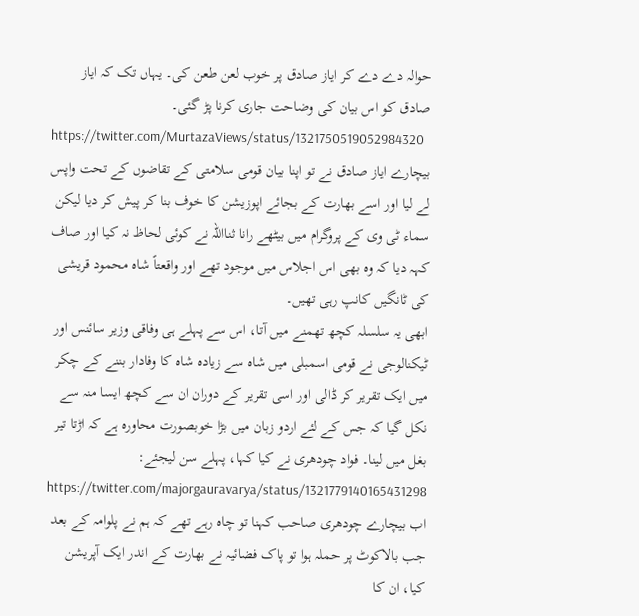حوالہ دے دے کر ایاز صادق پر خوب لعن طعن کی۔ یہاں تک کہ ایاز صادق کو اس بیان کی وضاحت جاری کرنا پڑ گئی۔
https://twitter.com/MurtazaViews/status/1321750519052984320
بیچارے ایاز صادق نے تو اپنا بیان قومی سلامتی کے تقاضوں کے تحت واپس لے لیا اور اسے بھارت کے بجائے اپوزیشن کا خوف بنا کر پیش کر دیا لیکن سماء ٹی وی کے پروگرام میں بیٹھے رانا ثنااللہ نے کوئی لحاظ نہ کیا اور صاف کہہ دیا کہ وہ بھی اس اجلاس میں موجود تھے اور واقعتاً شاہ محمود قریشی کی ٹانگیں کانپ رہی تھیں۔
ابھی یہ سلسلہ کچھ تھمنے میں آتا، اس سے پہلے ہی وفاقی وزیر سائنس اور ٹیکنالوجی نے قومی اسمبلی میں شاہ سے زیادہ شاہ کا وفادار بننے کے چکر میں ایک تقریر کر ڈالی اور اسی تقریر کے دوران ان سے کچھ ایسا منہ سے نکل گیا کہ جس کے لئے اردو زبان میں بڑا خوبصورت محاورہ ہے کہ اڑتا تیر بغل میں لینا۔ فواد چودھری نے کیا کہا، پہلے سن لیجئے:
https://twitter.com/majorgauravarya/status/1321779140165431298
اب بیچارے چودھری صاحب کہنا تو چاہ رہے تھے کہ ہم نے پلوامہ کے بعد جب بالاکوٹ پر حملہ ہوا تو پاک فضائیہ نے بھارت کے اندر ایک آپریشن کیا، ان کا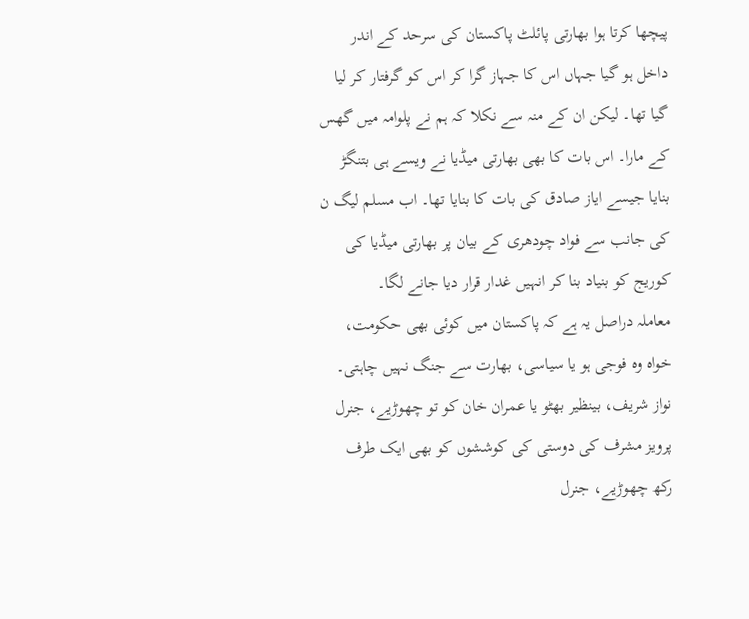پیچھا کرتا ہوا بھارتی پائلٹ پاکستان کی سرحد کے اندر داخل ہو گیا جہاں اس کا جہاز گرا کر اس کو گرفتار کر لیا گیا تھا۔ لیکن ان کے منہ سے نکلا کہ ہم نے پلوامہ میں گھس کے مارا۔ اس بات کا بھی بھارتی میڈیا نے ویسے ہی بتنگڑ بنایا جیسے ایاز صادق کی بات کا بنایا تھا۔ اب مسلم لیگ ن کی جانب سے فواد چودھری کے بیان پر بھارتی میڈیا کی کوریج کو بنیاد بنا کر انہیں غدار قرار دیا جانے لگا۔
معاملہ دراصل یہ ہے کہ پاکستان میں کوئی بھی حکومت، خواہ وہ فوجی ہو یا سیاسی، بھارت سے جنگ نہیں چاہتی۔ نواز شریف، بینظیر بھٹو یا عمران خان کو تو چھوڑیے، جنرل پرویز مشرف کی دوستی کی کوششوں کو بھی ایک طرف رکھ چھوڑیے، جنرل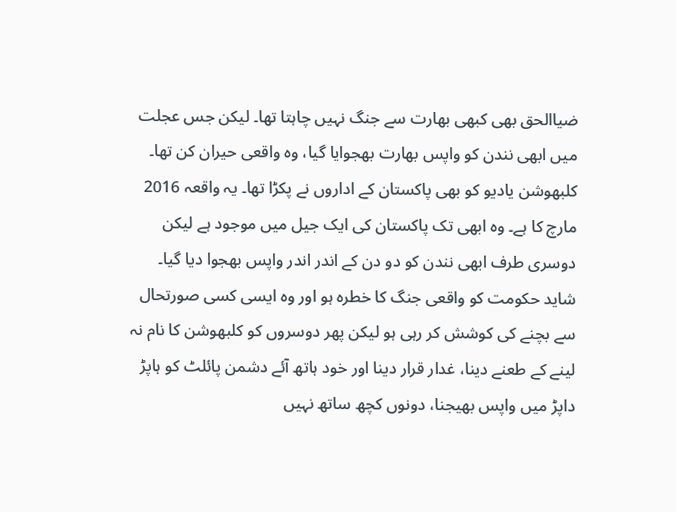ضیاالحق بھی کبھی بھارت سے جنگ نہیں چاہتا تھا۔ لیکن جس عجلت میں ابھی نندن کو واپس بھارت بھجوایا گیا، وہ واقعی حیران کن تھا۔ کلبھوشن یادیو کو بھی پاکستان کے اداروں نے پکڑا تھا۔ یہ واقعہ 2016 مارچ کا ہے۔ وہ ابھی تک پاکستان کی ایک جیل میں موجود ہے لیکن دوسری طرف ابھی نندن کو دو دن کے اندر اندر واپس بھجوا دیا گیا۔ شاید حکومت کو واقعی جنگ کا خطرہ ہو اور وہ ایسی کسی صورتحال سے بچنے کی کوشش کر رہی ہو لیکن پھر دوسروں کو کلبھوشن کا نام نہ لینے کے طعنے دینا، غدار قرار دینا اور خود ہاتھ آئے دشمن پائلٹ کو ہاپڑ داپڑ میں واپس بھیجنا، دونوں کچھ ساتھ نہیں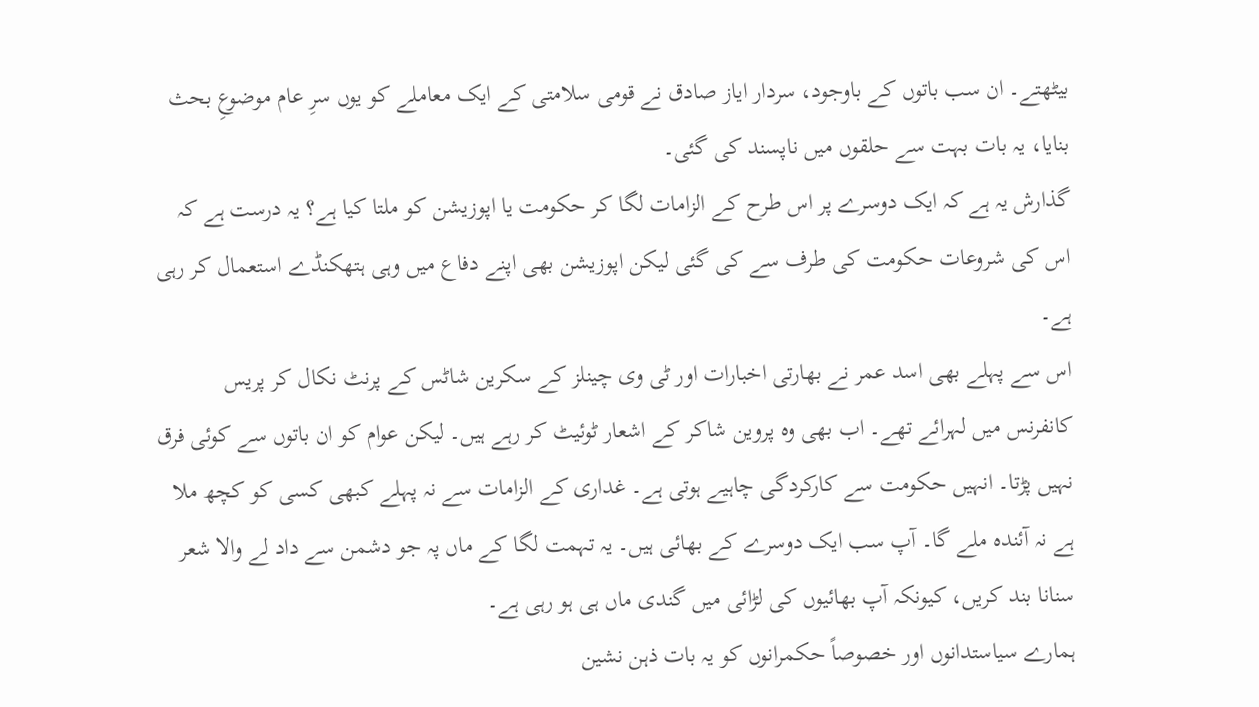بیٹھتے۔ ان سب باتوں کے باوجود، سردار ایاز صادق نے قومی سلامتی کے ایک معاملے کو یوں سرِ عام موضوعِ بحث بنایا، یہ بات بہت سے حلقوں میں ناپسند کی گئی۔
گذارش یہ ہے کہ ایک دوسرے پر اس طرح کے الزامات لگا کر حکومت یا اپوزیشن کو ملتا کیا ہے؟ یہ درست ہے کہ اس کی شروعات حکومت کی طرف سے کی گئی لیکن اپوزیشن بھی اپنے دفاع میں وہی ہتھکنڈے استعمال کر رہی ہے۔
اس سے پہلے بھی اسد عمر نے بھارتی اخبارات اور ٹی وی چینلز کے سکرین شاٹس کے پرنٹ نکال کر پریس کانفرنس میں لہرائے تھے۔ اب بھی وہ پروین شاکر کے اشعار ٹوئیٹ کر رہے ہیں۔ لیکن عوام کو ان باتوں سے کوئی فرق نہیں پڑتا۔ انہیں حکومت سے کارکردگی چاہیے ہوتی ہے۔ غداری کے الزامات سے نہ پہلے کبھی کسی کو کچھ ملا ہے نہ آئندہ ملے گا۔ آپ سب ایک دوسرے کے بھائی ہیں۔ یہ تہمت لگا کے ماں پہ جو دشمن سے داد لے والا شعر سنانا بند کریں، کیونکہ آپ بھائیوں کی لڑائی میں گندی ماں ہی ہو رہی ہے۔
ہمارے سیاستدانوں اور خصوصاً حکمرانوں کو یہ بات ذہن نشین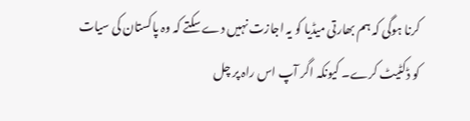کرنا ہوگی کہ ہم بھارتی میڈیا کو یہ اجازت نہیں دے سکتے کہ وہ پاکستان کی سیات کو ڈکٹیٹ کرے۔ کیونکہ اگر آپ اس راہ پر چل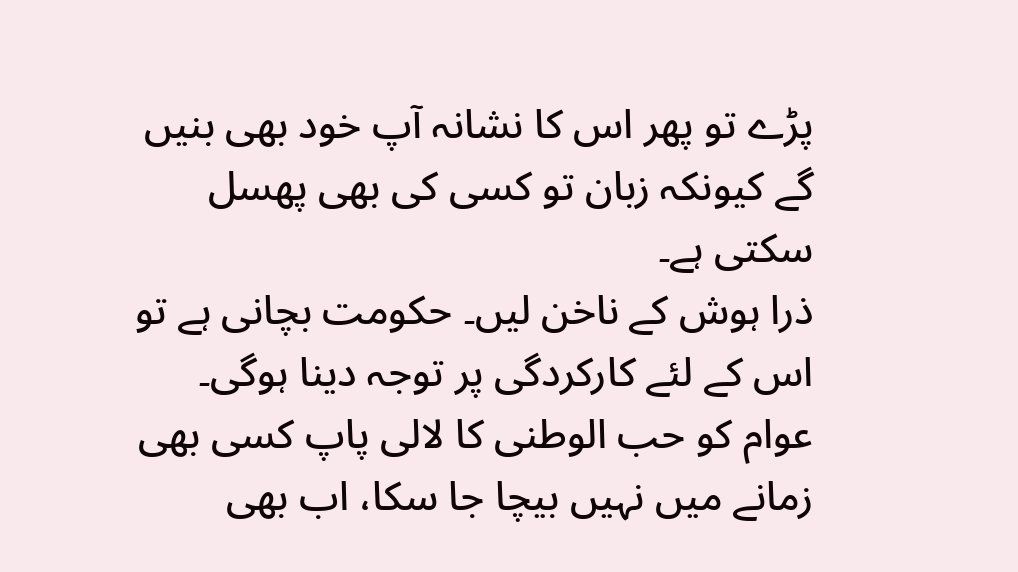پڑے تو پھر اس کا نشانہ آپ خود بھی بنیں گے کیونکہ زبان تو کسی کی بھی پھسل سکتی ہے۔
ذرا ہوش کے ناخن لیں۔ حکومت بچانی ہے تو اس کے لئے کارکردگی پر توجہ دینا ہوگی۔ عوام کو حب الوطنی کا لالی پاپ کسی بھی زمانے میں نہیں بیچا جا سکا، اب بھی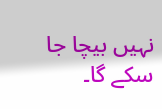نہیں بیچا جا سکے گا۔